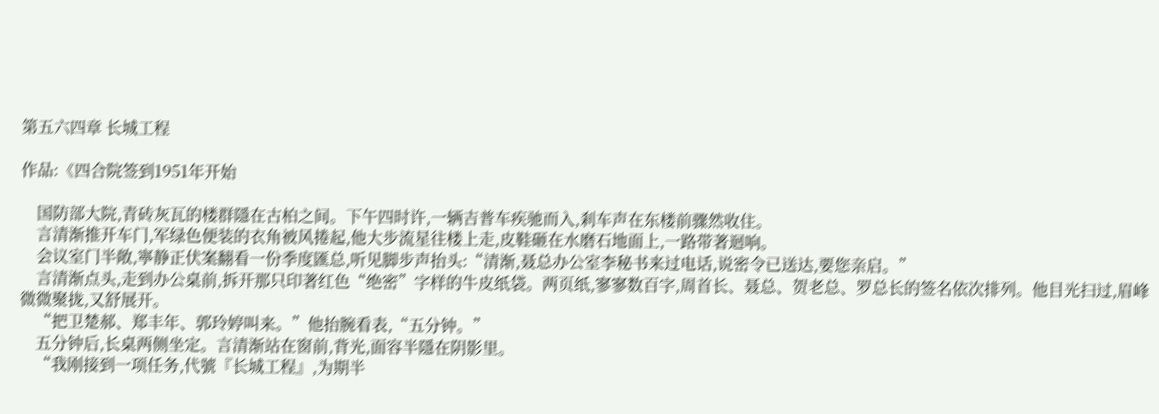第五六四章 长城工程

作品:《四合院签到1951年开始

    国防部大院,青砖灰瓦的楼群隱在古柏之间。下午四时许,一辆吉普车疾驰而入,剎车声在东楼前骤然收住。
    言清渐推开车门,军绿色便装的衣角被风捲起,他大步流星往楼上走,皮鞋砸在水磨石地面上,一路带著迴响。
    会议室门半敞,寧静正伏案翻看一份季度匯总,听见脚步声抬头:“清渐,聂总办公室李秘书来过电话,说密令已送达,要您亲启。”
    言清渐点头,走到办公桌前,拆开那只印著红色“绝密”字样的牛皮纸袋。两页纸,寥寥数百字,周首长、聂总、贺老总、罗总长的签名依次排列。他目光扫过,眉峰微微聚拢,又舒展开。
    “把卫楚郝、郑丰年、郭玲婷叫来。”他抬腕看表,“五分钟。”
    五分钟后,长桌两侧坐定。言清渐站在窗前,背光,面容半隱在阴影里。
    “我刚接到一项任务,代號『长城工程』,为期半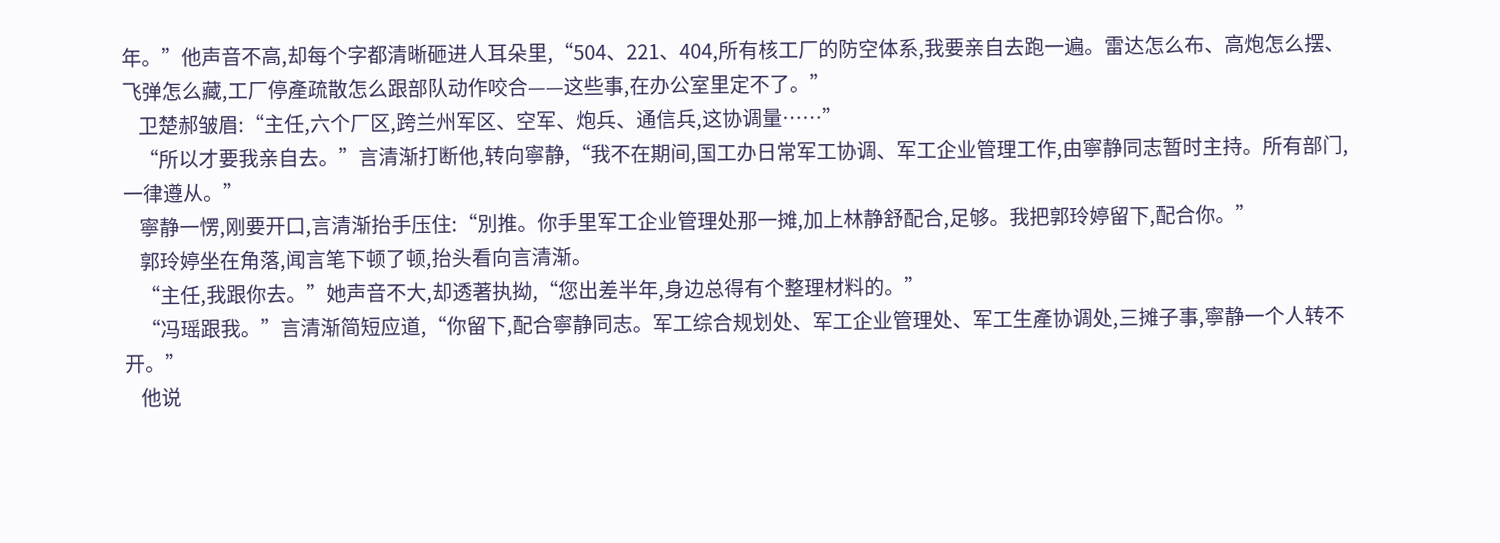年。”他声音不高,却每个字都清晰砸进人耳朵里,“504、221、404,所有核工厂的防空体系,我要亲自去跑一遍。雷达怎么布、高炮怎么摆、飞弹怎么藏,工厂停產疏散怎么跟部队动作咬合——这些事,在办公室里定不了。”
    卫楚郝皱眉:“主任,六个厂区,跨兰州军区、空军、炮兵、通信兵,这协调量……”
    “所以才要我亲自去。”言清渐打断他,转向寧静,“我不在期间,国工办日常军工协调、军工企业管理工作,由寧静同志暂时主持。所有部门,一律遵从。”
    寧静一愣,刚要开口,言清渐抬手压住:“別推。你手里军工企业管理处那一摊,加上林静舒配合,足够。我把郭玲婷留下,配合你。”
    郭玲婷坐在角落,闻言笔下顿了顿,抬头看向言清渐。
    “主任,我跟你去。”她声音不大,却透著执拗,“您出差半年,身边总得有个整理材料的。”
    “冯瑶跟我。”言清渐简短应道,“你留下,配合寧静同志。军工综合规划处、军工企业管理处、军工生產协调处,三摊子事,寧静一个人转不开。”
    他说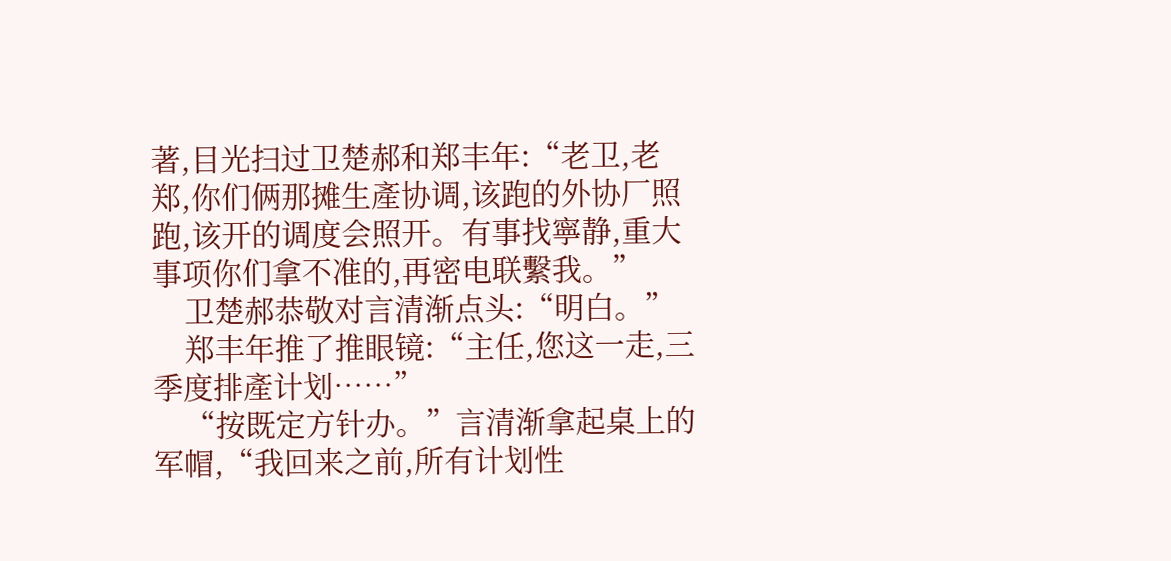著,目光扫过卫楚郝和郑丰年:“老卫,老郑,你们俩那摊生產协调,该跑的外协厂照跑,该开的调度会照开。有事找寧静,重大事项你们拿不准的,再密电联繫我。”
    卫楚郝恭敬对言清渐点头:“明白。”
    郑丰年推了推眼镜:“主任,您这一走,三季度排產计划……”
    “按既定方针办。”言清渐拿起桌上的军帽,“我回来之前,所有计划性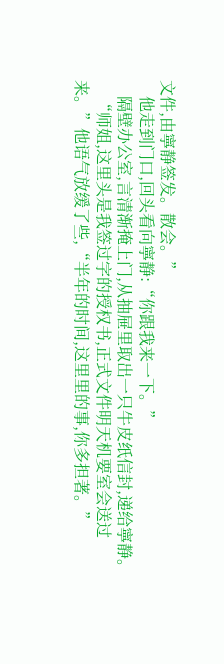文件,由寧静签发。散会。”
    他走到门口,回头看向寧静:“你跟我来一下。”
    隔壁办公室,言清渐掩上门,从抽屉里取出一只牛皮纸信封,递给寧静。
    “师姐,这里头是我签过字的授权书,正式文件明天机要室会送过来。”他语气放缓了些,“半年的时间,这里里的事,你多担著。”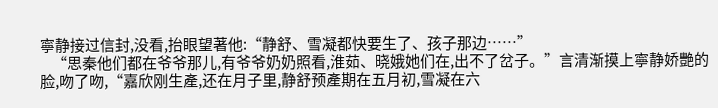寧静接过信封,没看,抬眼望著他:“静舒、雪凝都快要生了、孩子那边……”
    “思秦他们都在爷爷那儿,有爷爷奶奶照看,淮茹、晓娥她们在,出不了岔子。”言清渐摸上寧静娇艷的脸,吻了吻,“嘉欣刚生產,还在月子里,静舒预產期在五月初,雪凝在六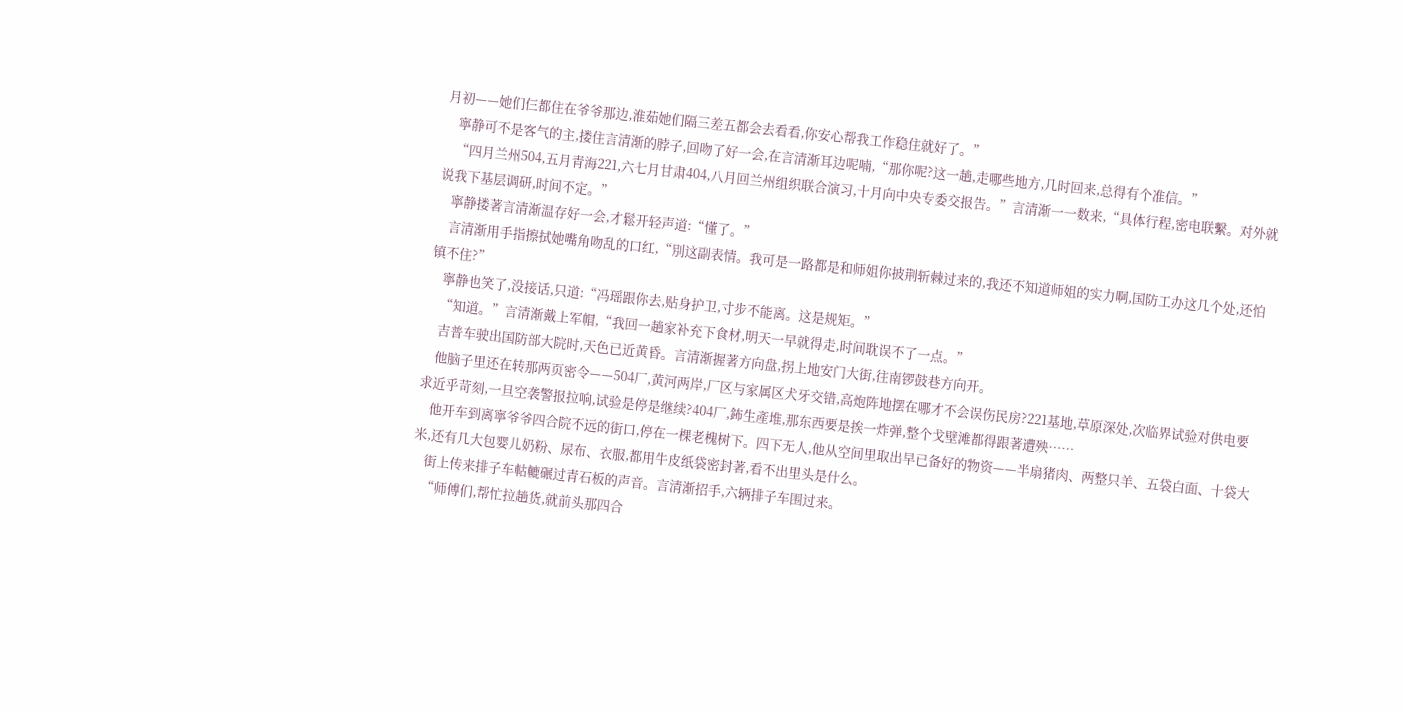月初——她们仨都住在爷爷那边,淮茹她们隔三差五都会去看看,你安心帮我工作稳住就好了。”
    寧静可不是客气的主,搂住言清渐的脖子,回吻了好一会,在言清渐耳边呢喃,“那你呢?这一趟,走哪些地方,几时回来,总得有个准信。”
    “四月兰州504,五月青海221,六七月甘肃404,八月回兰州组织联合演习,十月向中央专委交报告。”言清渐一一数来,“具体行程,密电联繫。对外就说我下基层调研,时间不定。”
    寧静搂著言清渐温存好一会,才鬆开轻声道:“懂了。”
    言清渐用手指擦拭她嘴角吻乱的口红,“別这副表情。我可是一路都是和师姐你披荆斩棘过来的,我还不知道师姐的实力啊,国防工办这几个处,还怕镇不住?”
    寧静也笑了,没接话,只道:“冯瑶跟你去,贴身护卫,寸步不能离。这是规矩。”
    “知道。”言清渐戴上军帽,“我回一趟家补充下食材,明天一早就得走,时间耽误不了一点。”
    吉普车驶出国防部大院时,天色已近黄昏。言清渐握著方向盘,拐上地安门大街,往南锣鼓巷方向开。
    他脑子里还在转那两页密令——504厂,黄河两岸,厂区与家属区犬牙交错,高炮阵地摆在哪才不会误伤民房?221基地,草原深处,次临界试验对供电要求近乎苛刻,一旦空袭警报拉响,试验是停是继续?404厂,鈽生產堆,那东西要是挨一炸弹,整个戈壁滩都得跟著遭殃……
    他开车到离寧爷爷四合院不远的街口,停在一棵老槐树下。四下无人,他从空间里取出早已备好的物资——半扇猪肉、两整只羊、五袋白面、十袋大米,还有几大包婴儿奶粉、尿布、衣服,都用牛皮纸袋密封著,看不出里头是什么。
    街上传来排子车軲轆碾过青石板的声音。言清渐招手,六辆排子车围过来。
    “师傅们,帮忙拉趟货,就前头那四合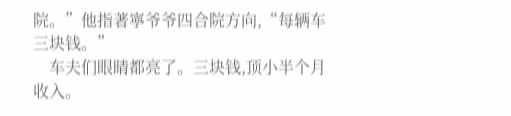院。”他指著寧爷爷四合院方向,“每辆车三块钱。”
    车夫们眼睛都亮了。三块钱,顶小半个月收入。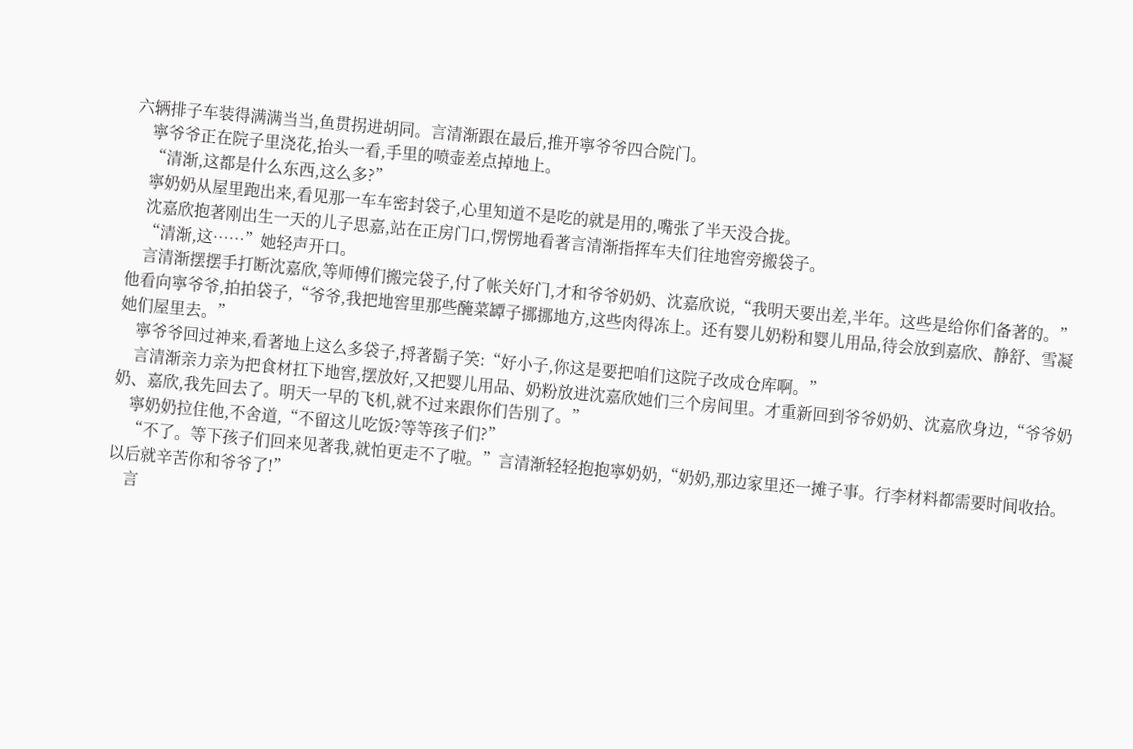六辆排子车装得满满当当,鱼贯拐进胡同。言清渐跟在最后,推开寧爷爷四合院门。
    寧爷爷正在院子里浇花,抬头一看,手里的喷壶差点掉地上。
    “清渐,这都是什么东西,这么多?”
    寧奶奶从屋里跑出来,看见那一车车密封袋子,心里知道不是吃的就是用的,嘴张了半天没合拢。
    沈嘉欣抱著刚出生一天的儿子思嘉,站在正房门口,愣愣地看著言清渐指挥车夫们往地窖旁搬袋子。
    “清渐,这……”她轻声开口。
    言清渐摆摆手打断沈嘉欣,等师傅们搬完袋子,付了帐关好门,才和爷爷奶奶、沈嘉欣说,“我明天要出差,半年。这些是给你们备著的。”他看向寧爷爷,拍拍袋子,“爷爷,我把地窖里那些醃菜罈子挪挪地方,这些肉得冻上。还有婴儿奶粉和婴儿用品,待会放到嘉欣、静舒、雪凝她们屋里去。”
    寧爷爷回过神来,看著地上这么多袋子,捋著鬍子笑:“好小子,你这是要把咱们这院子改成仓库啊。”
    言清渐亲力亲为把食材扛下地窖,摆放好,又把婴儿用品、奶粉放进沈嘉欣她们三个房间里。才重新回到爷爷奶奶、沈嘉欣身边,“爷爷奶奶、嘉欣,我先回去了。明天一早的飞机,就不过来跟你们告別了。”
    寧奶奶拉住他,不舍道,“不留这儿吃饭?等等孩子们?”
    “不了。等下孩子们回来见著我,就怕更走不了啦。”言清渐轻轻抱抱寧奶奶,“奶奶,那边家里还一摊子事。行李材料都需要时间收拾。以后就辛苦你和爷爷了!”
    言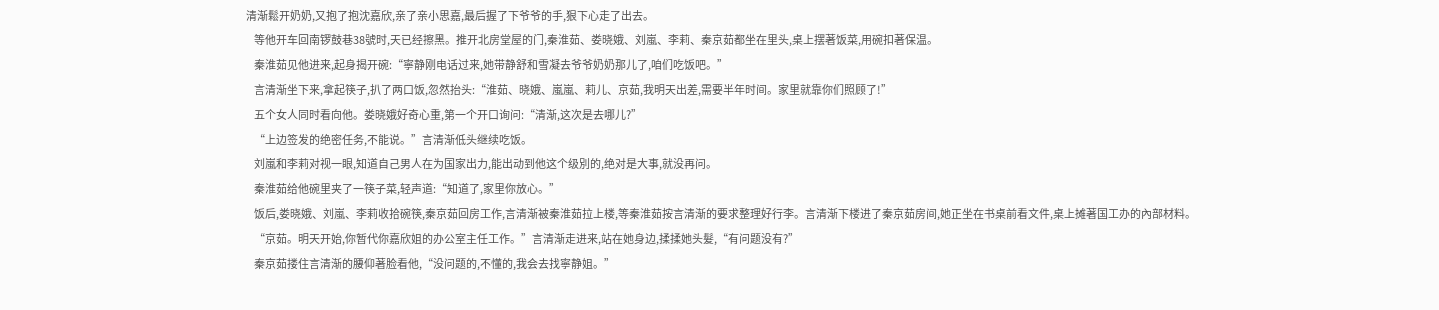清渐鬆开奶奶,又抱了抱沈嘉欣,亲了亲小思嘉,最后握了下爷爷的手,狠下心走了出去。
    等他开车回南锣鼓巷38號时,天已经擦黑。推开北房堂屋的门,秦淮茹、娄晓娥、刘嵐、李莉、秦京茹都坐在里头,桌上摆著饭菜,用碗扣著保温。
    秦淮茹见他进来,起身揭开碗:“寧静刚电话过来,她带静舒和雪凝去爷爷奶奶那儿了,咱们吃饭吧。”
    言清渐坐下来,拿起筷子,扒了两口饭,忽然抬头:“淮茹、晓娥、嵐嵐、莉儿、京茹,我明天出差,需要半年时间。家里就靠你们照顾了!”
    五个女人同时看向他。娄晓娥好奇心重,第一个开口询问:“清渐,这次是去哪儿?”
    “上边签发的绝密任务,不能说。”言清渐低头继续吃饭。
    刘嵐和李莉对视一眼,知道自己男人在为国家出力,能出动到他这个级別的,绝对是大事,就没再问。
    秦淮茹给他碗里夹了一筷子菜,轻声道:“知道了,家里你放心。”
    饭后,娄晓娥、刘嵐、李莉收拾碗筷,秦京茹回房工作,言清渐被秦淮茹拉上楼,等秦淮茹按言清渐的要求整理好行李。言清渐下楼进了秦京茹房间,她正坐在书桌前看文件,桌上摊著国工办的內部材料。
    “京茹。明天开始,你暂代你嘉欣姐的办公室主任工作。”言清渐走进来,站在她身边,揉揉她头髮,“有问题没有?”
    秦京茹搂住言清渐的腰仰著脸看他,“没问题的,不懂的,我会去找寧静姐。”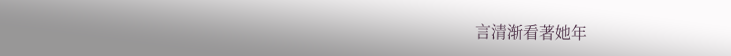言清渐看著她年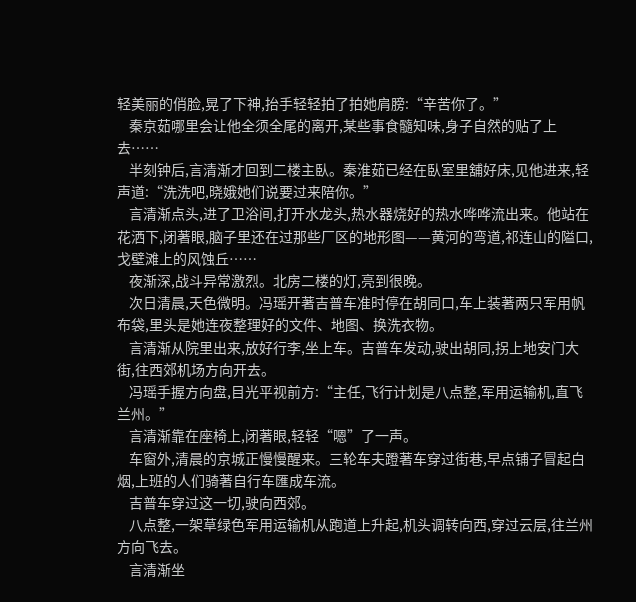轻美丽的俏脸,晃了下神,抬手轻轻拍了拍她肩膀:“辛苦你了。”
    秦京茹哪里会让他全须全尾的离开,某些事食髓知味,身子自然的贴了上去……
    半刻钟后,言清渐才回到二楼主臥。秦淮茹已经在臥室里舖好床,见他进来,轻声道:“洗洗吧,晓娥她们说要过来陪你。”
    言清渐点头,进了卫浴间,打开水龙头,热水器烧好的热水哗哗流出来。他站在花洒下,闭著眼,脑子里还在过那些厂区的地形图——黄河的弯道,祁连山的隘口,戈壁滩上的风蚀丘……
    夜渐深,战斗异常激烈。北房二楼的灯,亮到很晚。
    次日清晨,天色微明。冯瑶开著吉普车准时停在胡同口,车上装著两只军用帆布袋,里头是她连夜整理好的文件、地图、换洗衣物。
    言清渐从院里出来,放好行李,坐上车。吉普车发动,驶出胡同,拐上地安门大街,往西郊机场方向开去。
    冯瑶手握方向盘,目光平视前方:“主任,飞行计划是八点整,军用运输机,直飞兰州。”
    言清渐靠在座椅上,闭著眼,轻轻“嗯”了一声。
    车窗外,清晨的京城正慢慢醒来。三轮车夫蹬著车穿过街巷,早点铺子冒起白烟,上班的人们骑著自行车匯成车流。
    吉普车穿过这一切,驶向西郊。
    八点整,一架草绿色军用运输机从跑道上升起,机头调转向西,穿过云层,往兰州方向飞去。
    言清渐坐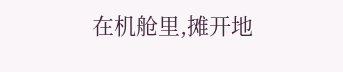在机舱里,摊开地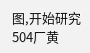图,开始研究504厂黄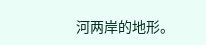河两岸的地形。